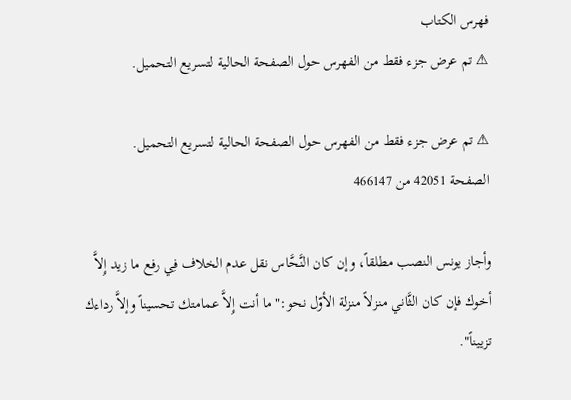فهرس الكتاب
⚠ تم عرض جزء فقط من الفهرس حول الصفحة الحالية لتسريع التحميل.

⚠ تم عرض جزء فقط من الفهرس حول الصفحة الحالية لتسريع التحميل.
الصفحة 42051 من 466147

وأجاز يونس النصب مطلقاً، وإن كان النَّحَّاس نقل عدم الخلاف فِي رفع ما زيد إِلاَّ أخوك فإن كان الثَّاني منزلاً منزلة الأوّل نحو:"ما أنت إِلاَّ عمامتك تحسيناً وإلاَّ رداءك تزييناً".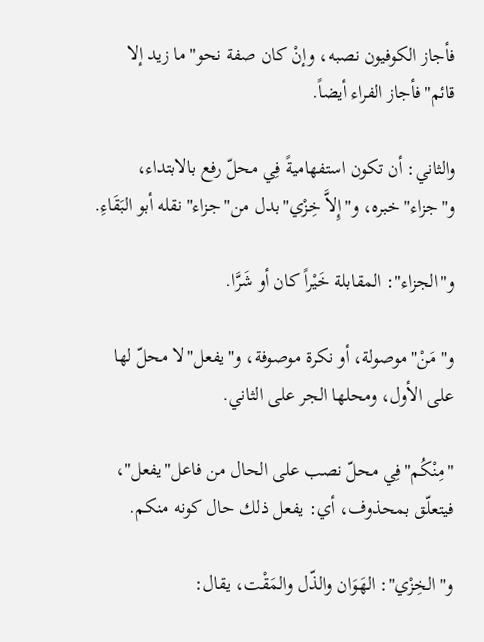فأجاز الكوفيون نصبه، وإنْ كان صفة نحو"ما زيد إلا قائم"فأجاز الفراء أيضاً.

والثاني: أن تكون استفهاميةً فِي محلّ رفع بالابتداء، و"جزاء"خبره، و"إِلاَّ خِزْي"بدل من"جزاء"نقله أبو البَقَاءِ.

و"الجزاء": المقابلة خَيْراً كان أو شَرَّا.

و"مَنْ"موصولة، أو نكرة موصوفة، و"يفعل"لا محلّ لها على الأول، ومحلها الجر على الثاني.

"مِنْكُم"فِي محلّ نصب على الحال من فاعل"يفعل"، فيتعلّق بمحذوف، أي: يفعل ذلك حال كونه منكم.

و"الخِزْي": الهَوَان والذّل والمَقْت، يقال: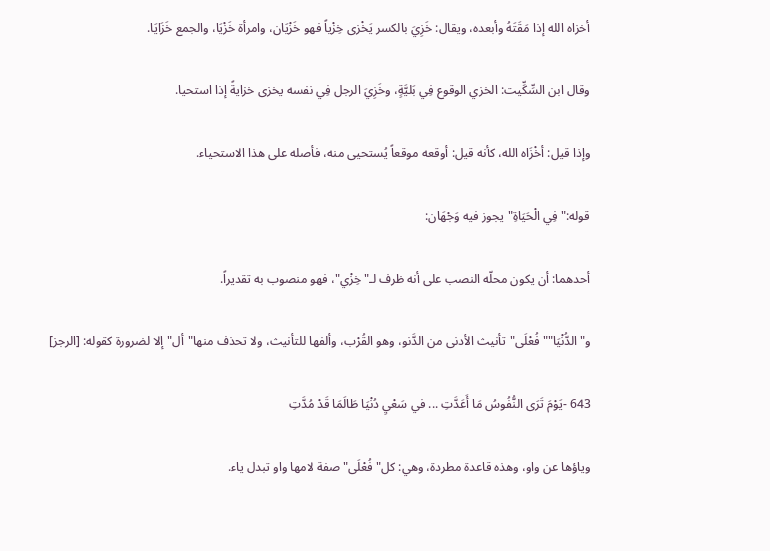أخزاه الله إذا مَقَتَهُ وأبعده، ويقال: خَزِيَ بالكسر يَخْزى خِزْياً فهو خَزْيَان، وامرأة خَزْيَا، والجمع خَزَايَا.

وقال ابن السِّكِّيت: الخزي الوقوع فِي بَليَّةٍ، وخَزِيَ الرجل فِي نفسه يخزى خزايةً إذا استحيا.

وإذا قيل: أخْزَاه الله، كأنه قيل: أوقعه موقعاً يُستحيى منه، فأصله على هذا الاستحياء.

قوله:"فِي الْحَيَاةِ"يجوز فيه وَجْهَان:

أحدهما: أن يكون محلّه النصب على أنه ظرف لـ"خِزْي"، فهو منصوب به تقديراً.

و"الدُّنْيَا""فُعْلَى"تأنيث الأدنى من الدَّنو، وهو القُرْب، وألفها للتأنيث، ولا تحذف منها"أل"إلا لضرورة كقوله: [الرجز]

643 -يَوْمَ تَرَى النُّفُوسُ مَا أَعَدَّتِ ... في سَعْيِ دُنْيَا طَالَمَا قَدْ مُدَّتِ

وياؤها عن واو، وهذه قاعدة مطردة، وهي: كل"فُعْلَى"صفة لامها واو تبدل ياء.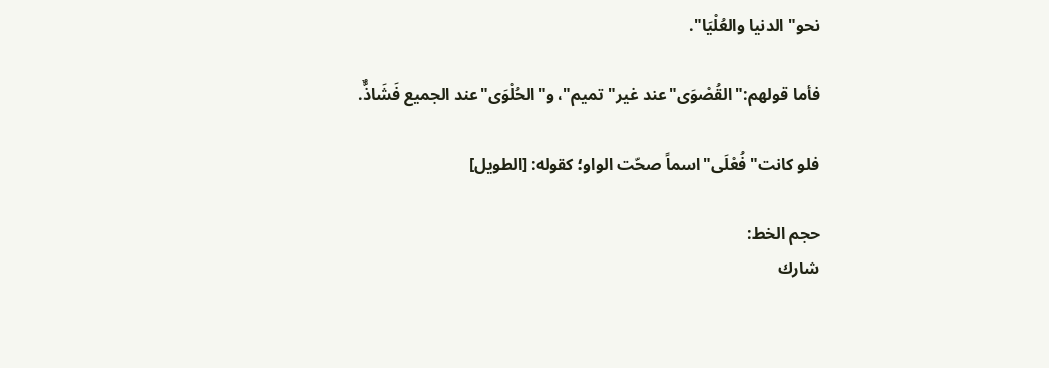نحو"الدنيا والعُلْيَا".

فأما قولهم:"القُصْوَى"عند غير"تميم"، و"الحُلْوَى"عند الجميع فَشَاذٌّ.

فلو كانت"فُعْلَى"اسماً صحّت الواو؛ كقوله: [الطويل]

حجم الخط:
شارك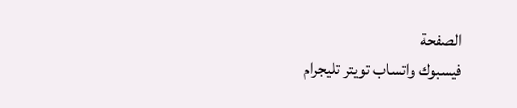الصفحة
فيسبوك واتساب تويتر تليجرام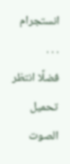انستجرام
. . .
فضلًا انتظر تحميل الصوت